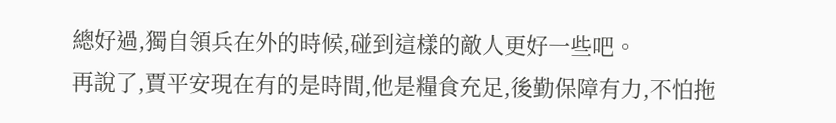總好過,獨自領兵在外的時候,碰到這樣的敵人更好一些吧。
再說了,賈平安現在有的是時間,他是糧食充足,後勤保障有力,不怕拖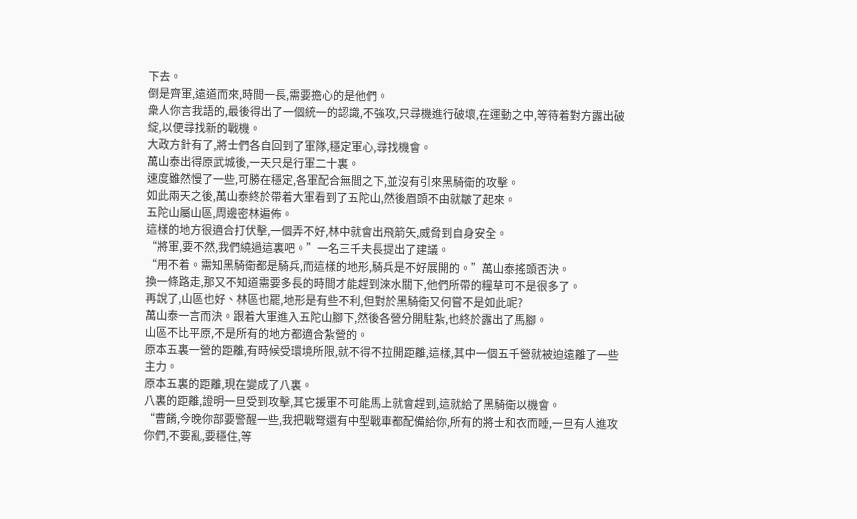下去。
倒是齊軍,遠道而來,時間一長,需要擔心的是他們。
衆人你言我語的,最後得出了一個統一的認識,不強攻,只尋機進行破壞,在運動之中,等待着對方露出破綻,以便尋找新的戰機。
大政方針有了,將士們各自回到了軍隊,穩定軍心,尋找機會。
萬山泰出得原武城後,一天只是行軍二十裏。
速度雖然慢了一些,可勝在穩定,各軍配合無間之下,並沒有引來黑騎衛的攻擊。
如此兩天之後,萬山泰終於帶着大軍看到了五陀山,然後眉頭不由就皺了起來。
五陀山屬山區,周邊密林遍佈。
這樣的地方很適合打伏擊,一個弄不好,林中就會出飛箭矢,威脅到自身安全。
“將軍,要不然,我們繞過這裏吧。”一名三千夫長提出了建議。
“用不着。需知黑騎衛都是騎兵,而這樣的地形,騎兵是不好展開的。”萬山泰搖頭否決。
換一條路走,那又不知道需要多長的時間才能趕到淶水關下,他們所帶的糧草可不是很多了。
再說了,山區也好、林區也罷,地形是有些不利,但對於黑騎衛又何嘗不是如此呢?
萬山泰一言而決。跟着大軍進入五陀山腳下,然後各營分開駐紮,也終於露出了馬腳。
山區不比平原,不是所有的地方都適合紮營的。
原本五裏一營的距離,有時候受環境所限,就不得不拉開距離,這樣,其中一個五千營就被迫遠離了一些主力。
原本五裏的距離,現在變成了八裏。
八裏的距離,證明一旦受到攻擊,其它援軍不可能馬上就會趕到,這就給了黑騎衛以機會。
“曹餚,今晚你部要警醒一些,我把戰弩還有中型戰車都配備給你,所有的將士和衣而睡,一旦有人進攻你們,不要亂,要穩住,等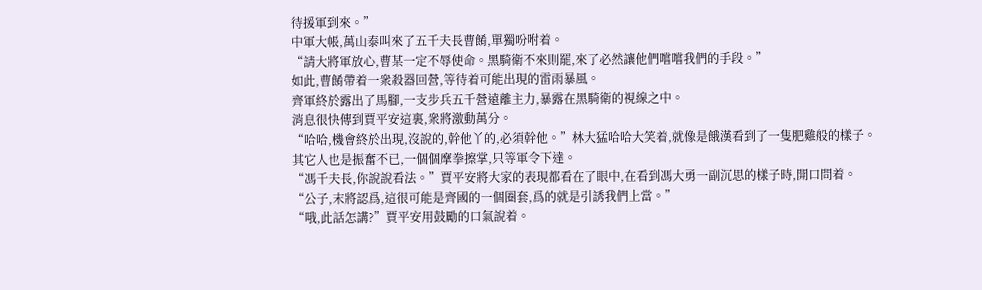待援軍到來。”
中軍大帳,萬山泰叫來了五千夫長曹餚,單獨吩咐着。
“請大將軍放心,曹某一定不辱使命。黑騎衛不來則罷,來了必然讓他們嚐嚐我們的手段。”
如此,曹餚帶着一衆殺器回營,等待着可能出現的雷雨暴風。
齊軍終於露出了馬腳,一支步兵五千營遠離主力,暴露在黑騎衛的視線之中。
消息很快傳到賈平安這裏,衆將激動萬分。
“哈哈,機會終於出現,沒說的,幹他丫的,必須幹他。”林大猛哈哈大笑着,就像是餓漢看到了一隻肥雞般的樣子。
其它人也是振奮不已,一個個摩拳擦掌,只等軍令下達。
“馮千夫長,你說說看法。”賈平安將大家的表現都看在了眼中,在看到馮大勇一副沉思的樣子時,開口問着。
“公子,末將認爲,這很可能是齊國的一個圈套,爲的就是引誘我們上當。”
“哦,此話怎講?”賈平安用鼓勵的口氣說着。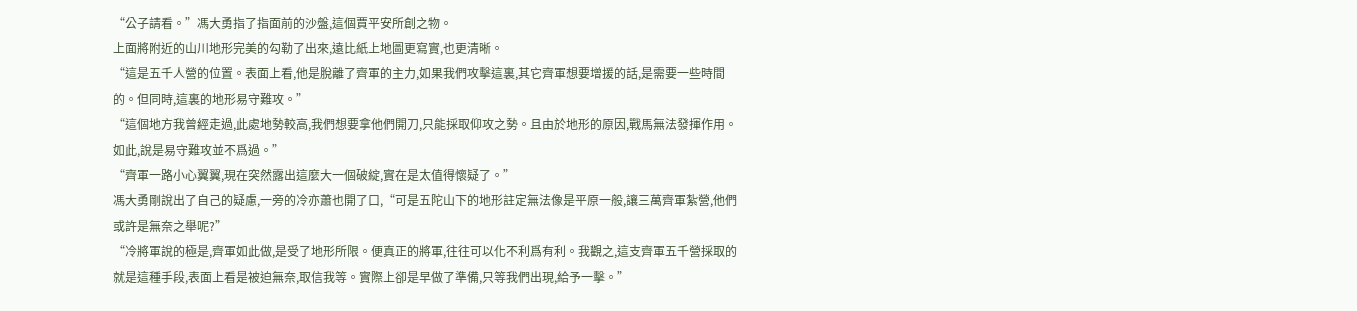“公子請看。”馮大勇指了指面前的沙盤,這個賈平安所創之物。
上面將附近的山川地形完美的勾勒了出來,遠比紙上地圖更寫實,也更清晰。
“這是五千人營的位置。表面上看,他是脫離了齊軍的主力,如果我們攻擊這裏,其它齊軍想要增援的話,是需要一些時間的。但同時,這裏的地形易守難攻。”
“這個地方我曾經走過,此處地勢較高,我們想要拿他們開刀,只能採取仰攻之勢。且由於地形的原因,戰馬無法發揮作用。如此,說是易守難攻並不爲過。”
“齊軍一路小心翼翼,現在突然露出這麼大一個破綻,實在是太值得懷疑了。”
馮大勇剛說出了自己的疑慮,一旁的冷亦蕭也開了口,“可是五陀山下的地形註定無法像是平原一般,讓三萬齊軍紮營,他們或許是無奈之舉呢?”
“冷將軍說的極是,齊軍如此做,是受了地形所限。便真正的將軍,往往可以化不利爲有利。我觀之,這支齊軍五千營採取的就是這種手段,表面上看是被迫無奈,取信我等。實際上卻是早做了準備,只等我們出現,給予一擊。”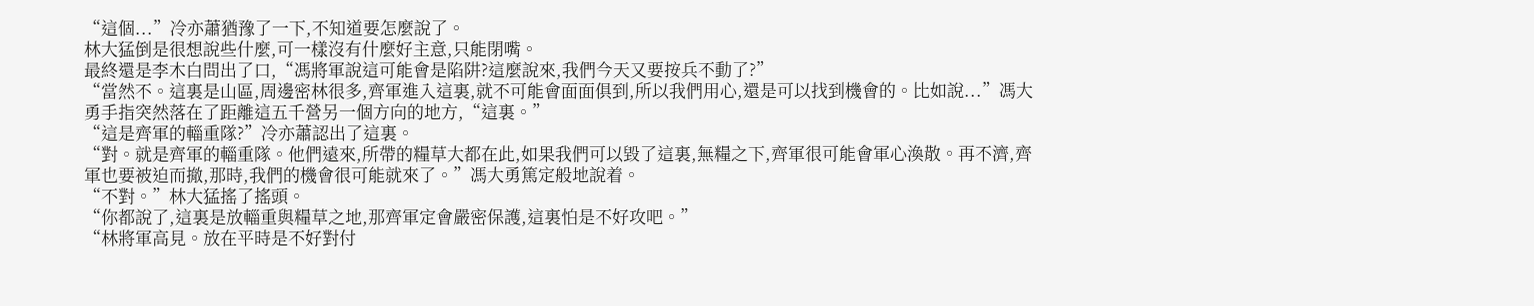“這個...”冷亦蕭猶豫了一下,不知道要怎麼說了。
林大猛倒是很想說些什麼,可一樣沒有什麼好主意,只能閉嘴。
最終還是李木白問出了口,“馮將軍說這可能會是陷阱?這麼說來,我們今天又要按兵不動了?”
“當然不。這裏是山區,周邊密林很多,齊軍進入這裏,就不可能會面面俱到,所以我們用心,還是可以找到機會的。比如說...”馮大勇手指突然落在了距離這五千營另一個方向的地方,“這裏。”
“這是齊軍的輜重隊?”冷亦蕭認出了這裏。
“對。就是齊軍的輜重隊。他們遠來,所帶的糧草大都在此,如果我們可以毀了這裏,無糧之下,齊軍很可能會軍心渙散。再不濟,齊軍也要被迫而撤,那時,我們的機會很可能就來了。”馮大勇篤定般地說着。
“不對。”林大猛搖了搖頭。
“你都說了,這裏是放輜重與糧草之地,那齊軍定會嚴密保護,這裏怕是不好攻吧。”
“林將軍高見。放在平時是不好對付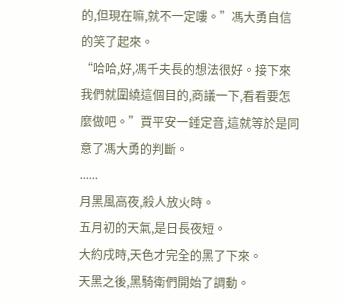的,但現在嘛,就不一定嘍。”馮大勇自信的笑了起來。
“哈哈,好,馮千夫長的想法很好。接下來我們就圍繞這個目的,商議一下,看看要怎麼做吧。”賈平安一錘定音,這就等於是同意了馮大勇的判斷。
......
月黑風高夜,殺人放火時。
五月初的天氣,是日長夜短。
大約戌時,天色才完全的黑了下來。
天黑之後,黑騎衛們開始了調動。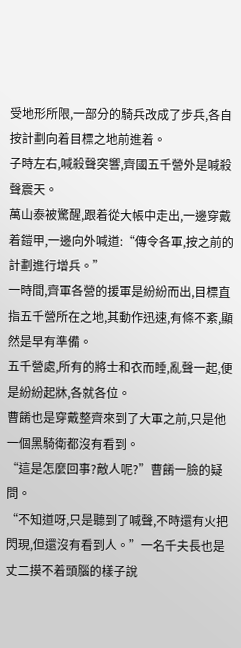受地形所限,一部分的騎兵改成了步兵,各自按計劃向着目標之地前進着。
子時左右,喊殺聲突響,齊國五千營外是喊殺聲震天。
萬山泰被驚醒,跟着從大帳中走出,一邊穿戴着鎧甲,一邊向外喊道:“傳令各軍,按之前的計劃進行增兵。”
一時間,齊軍各營的援軍是紛紛而出,目標直指五千營所在之地,其動作迅速,有條不紊,顯然是早有準備。
五千營處,所有的將士和衣而睡,亂聲一起,便是紛紛起牀,各就各位。
曹餚也是穿戴整齊來到了大軍之前,只是他一個黑騎衛都沒有看到。
“這是怎麼回事?敵人呢?”曹餚一臉的疑問。
“不知道呀,只是聽到了喊聲,不時還有火把閃現,但還沒有看到人。”一名千夫長也是丈二摸不着頭腦的樣子說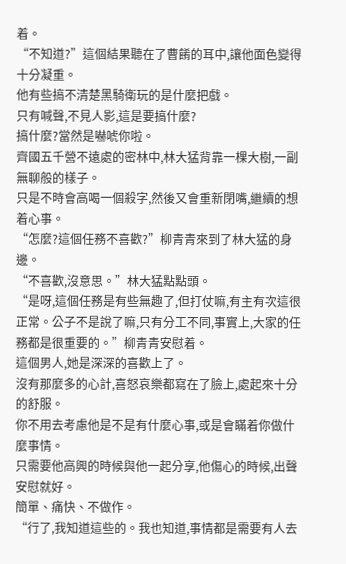着。
“不知道?”這個結果聽在了曹餚的耳中,讓他面色變得十分凝重。
他有些搞不清楚黑騎衛玩的是什麼把戲。
只有喊聲,不見人影,這是要搞什麼?
搞什麼?當然是嚇唬你啦。
齊國五千營不遠處的密林中,林大猛背靠一棵大樹,一副無聊般的樣子。
只是不時會高喝一個殺字,然後又會重新閉嘴,繼續的想着心事。
“怎麼?這個任務不喜歡?”柳青青來到了林大猛的身邊。
“不喜歡,沒意思。”林大猛點點頭。
“是呀,這個任務是有些無趣了,但打仗嘛,有主有次這很正常。公子不是說了嘛,只有分工不同,事實上,大家的任務都是很重要的。”柳青青安慰着。
這個男人,她是深深的喜歡上了。
沒有那麼多的心計,喜怒哀樂都寫在了臉上,處起來十分的舒服。
你不用去考慮他是不是有什麼心事,或是會瞞着你做什麼事情。
只需要他高興的時候與他一起分享,他傷心的時候,出聲安慰就好。
簡單、痛快、不做作。
“行了,我知道這些的。我也知道,事情都是需要有人去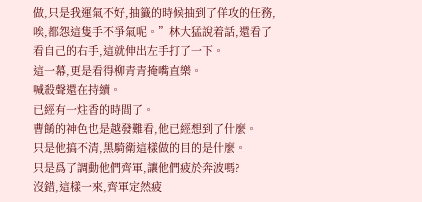做,只是我運氣不好,抽籤的時候抽到了佯攻的任務,唉,都怨這隻手不爭氣呢。”林大猛說着話,還看了看自己的右手,這就伸出左手打了一下。
這一幕,更是看得柳青青掩嘴直樂。
喊殺聲還在持續。
已經有一炷香的時間了。
曹餚的神色也是越發難看,他已經想到了什麼。
只是他搞不清,黑騎衛這樣做的目的是什麼。
只是爲了調動他們齊軍,讓他們疲於奔波嗎?
沒錯,這樣一來,齊軍定然疲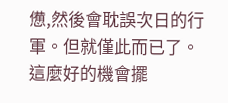憊,然後會耽誤次日的行軍。但就僅此而已了。
這麼好的機會擺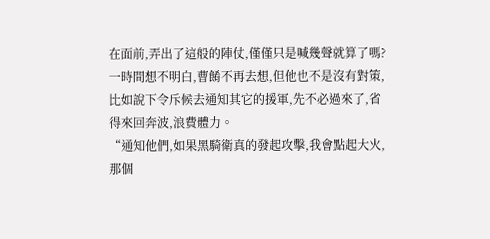在面前,弄出了這般的陣仗,僅僅只是喊幾聲就算了嗎?
一時間想不明白,曹餚不再去想,但他也不是沒有對策,比如說下令斥候去通知其它的援軍,先不必過來了,省得來回奔波,浪費體力。
“通知他們,如果黑騎衛真的發起攻擊,我會點起大火,那個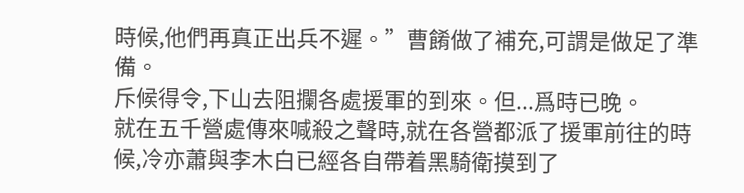時候,他們再真正出兵不遲。”曹餚做了補充,可謂是做足了準備。
斥候得令,下山去阻攔各處援軍的到來。但...爲時已晚。
就在五千營處傳來喊殺之聲時,就在各營都派了援軍前往的時候,冷亦蕭與李木白已經各自帶着黑騎衛摸到了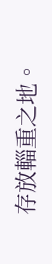存放輜重之地。